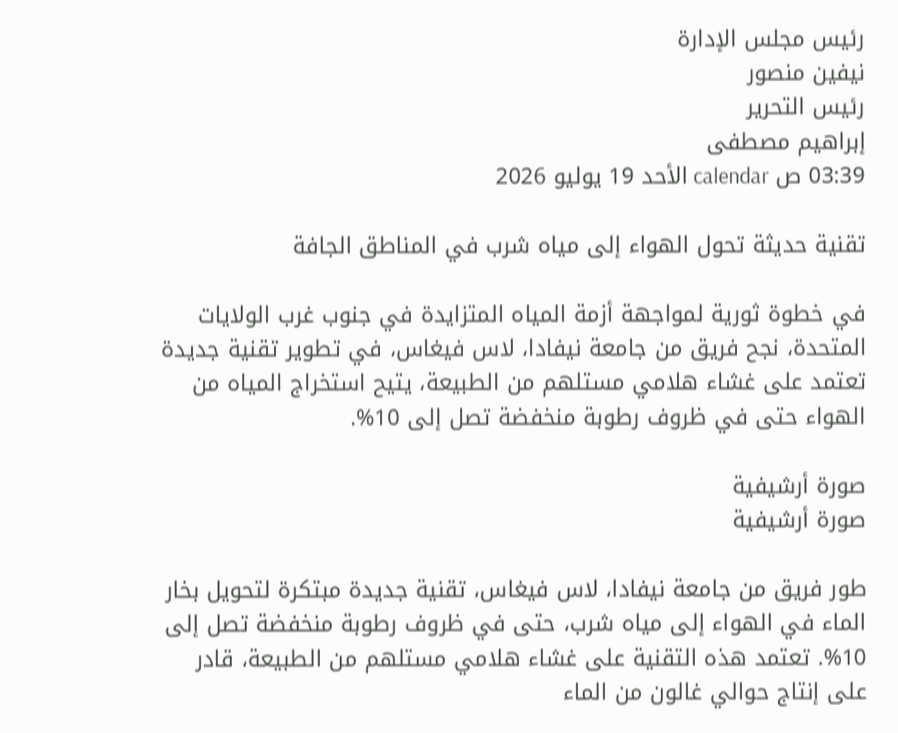رئيس مجلس الإدارة
نيفين منصور
رئيس التحرير
إبراهيم مصطفى
03:39 ص calendar الأحد 19 يوليو 2026

تقنية حديثة تحول الهواء إلى مياه شرب في المناطق الجافة

في خطوة ثورية لمواجهة أزمة المياه المتزايدة في جنوب غرب الولايات المتحدة، نجح فريق من جامعة نيفادا، لاس فيغاس، في تطوير تقنية جديدة تعتمد على غشاء هلامي مستلهم من الطبيعة، يتيح استخراج المياه من الهواء حتى في ظروف رطوبة منخفضة تصل إلى 10%.

صورة أرشيفية
صورة أرشيفية

طور فريق من جامعة نيفادا، لاس فيغاس، تقنية جديدة مبتكرة لتحويل بخار الماء في الهواء إلى مياه شرب، حتى في ظروف رطوبة منخفضة تصل إلى 10%. تعتمد هذه التقنية على غشاء هلامي مستلهم من الطبيعة، قادر على إنتاج حوالي غالون من الماء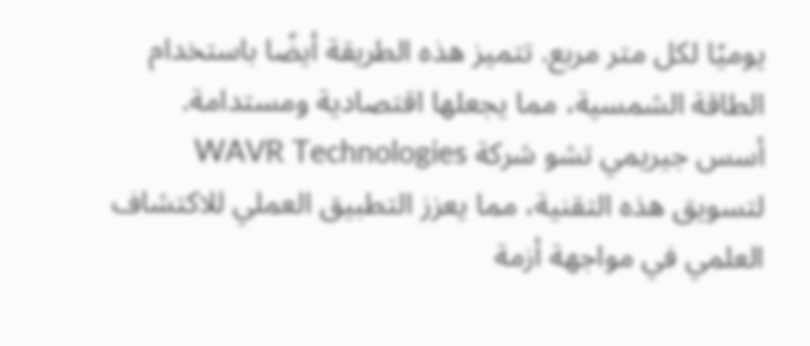يوميًا لكل متر مربع. تتميز هذه الطريقة أيضًا باستخدام الطاقة الشمسية، مما يجعلها اقتصادية ومستدامة. أسس جيريمي تشو شركة WAVR Technologies لتسويق هذه التقنية، مما يعزز التطبيق العملي للاكتشاف العلمي في مواجهة أزمة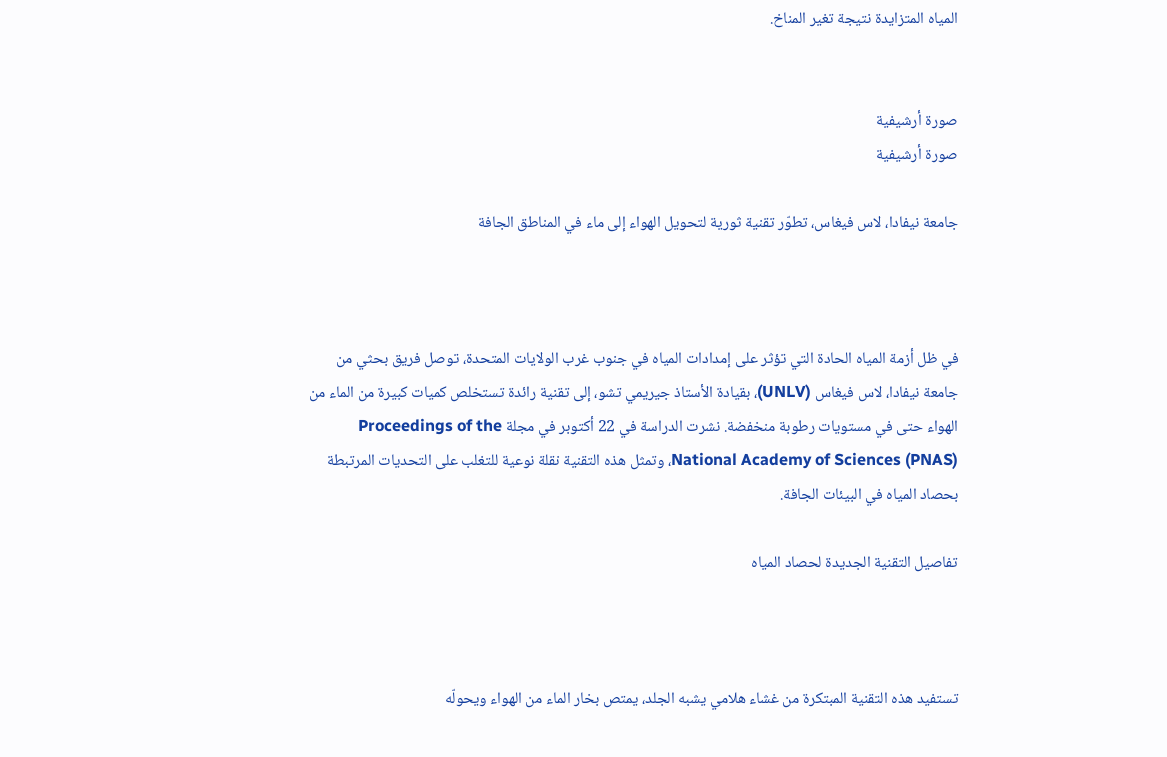المياه المتزايدة نتيجة تغير المناخ.


صورة أرشيفية
صورة أرشيفية

جامعة نيفادا، لاس فيغاس، تطوّر تقنية ثورية لتحويل الهواء إلى ماء في المناطق الجافة



في ظل أزمة المياه الحادة التي تؤثر على إمدادات المياه في جنوب غرب الولايات المتحدة، توصل فريق بحثي من جامعة نيفادا، لاس فيغاس (UNLV)، بقيادة الأستاذ جيريمي تشو، إلى تقنية رائدة تستخلص كميات كبيرة من الماء من الهواء حتى في مستويات رطوبة منخفضة. نشرت الدراسة في 22 أكتوبر في مجلة Proceedings of the National Academy of Sciences (PNAS)، وتمثل هذه التقنية نقلة نوعية للتغلب على التحديات المرتبطة بحصاد المياه في البيئات الجافة.

تفاصيل التقنية الجديدة لحصاد المياه



تستفيد هذه التقنية المبتكرة من غشاء هلامي يشبه الجلد، يمتص بخار الماء من الهواء ويحولّه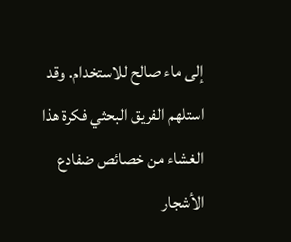إلى ماء صالح للاستخدام. وقد استلهم الفريق البحثي فكرة هذا الغشاء من خصائص ضفادع الأشجار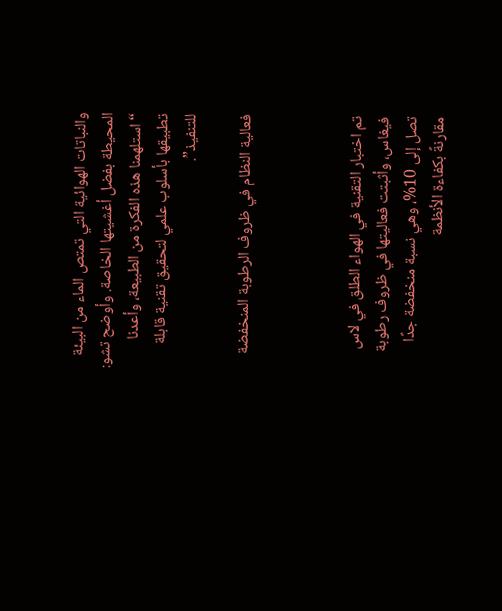والنباتات الهوائية التي تمتص الماء من البيئة المحيطة بفضل أغشيتها الخاصة. وأوضح تشو: “استلهمنا هذه الفكرة من الطبيعة، وأعدنا تطبيقها بأسلوب علمي لتحقيق تقنية قابلة للتنفيذ”.

فعالية النظام في ظروف الرطوبة المنخفضة



تم اختبار التقنية في الهواء الطلق في لاس فيغاس، وأثبتت فعاليتها في ظروف رطوبة تصل إلى 10%، وهي نسبة منخفضة جدًا مقارنةً بكفاءة الأنظمة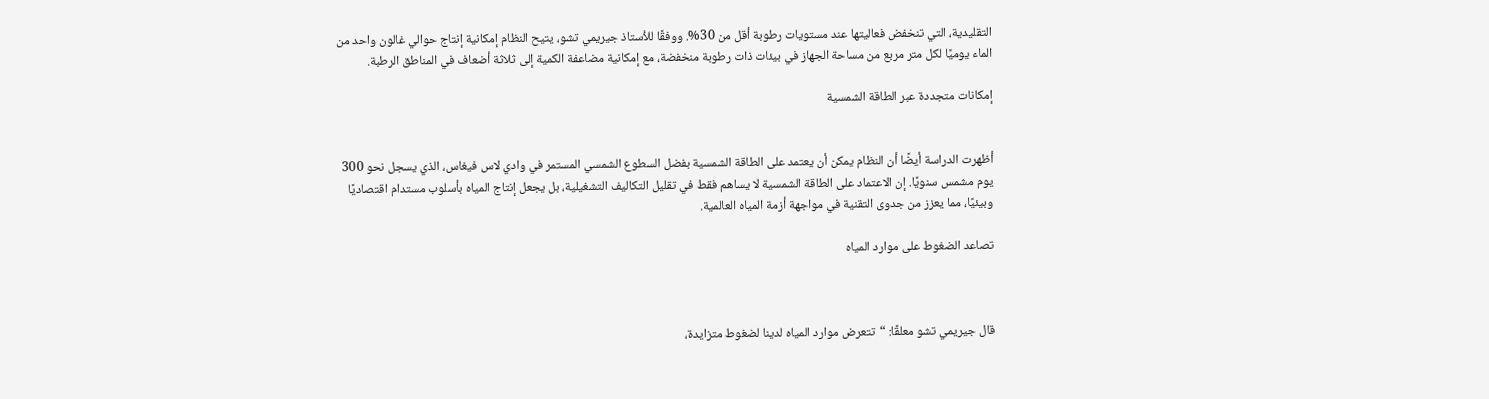التقليدية، التي تنخفض فعاليتها عند مستويات رطوبة أقل من 30%. ووفقًا للأستاذ جيريمي تشو، يتيح النظام إمكانية إنتاج حوالي غالون واحد من الماء يوميًا لكل متر مربع من مساحة الجهاز في بيئات ذات رطوبة منخفضة، مع إمكانية مضاعفة الكمية إلى ثلاثة أضعاف في المناطق الرطبة.

إمكانات متجددة عبر الطاقة الشمسية


أظهرت الدراسة أيضًا أن النظام يمكن أن يعتمد على الطاقة الشمسية بفضل السطوع الشمسي المستمر في وادي لاس فيغاس، الذي يسجل نحو 300 يوم مشمس سنويًا. إن الاعتماد على الطاقة الشمسية لا يساهم فقط في تقليل التكاليف التشغيلية، بل يجعل إنتاج المياه بأسلوب مستدام اقتصاديًا وبيئيًا، مما يعزز من جدوى التقنية في مواجهة أزمة المياه العالمية.

تصاعد الضغوط على موارد المياه



قال جيريمي تشو معلقًا: “تتعرض موارد المياه لدينا لضغوط متزايدة،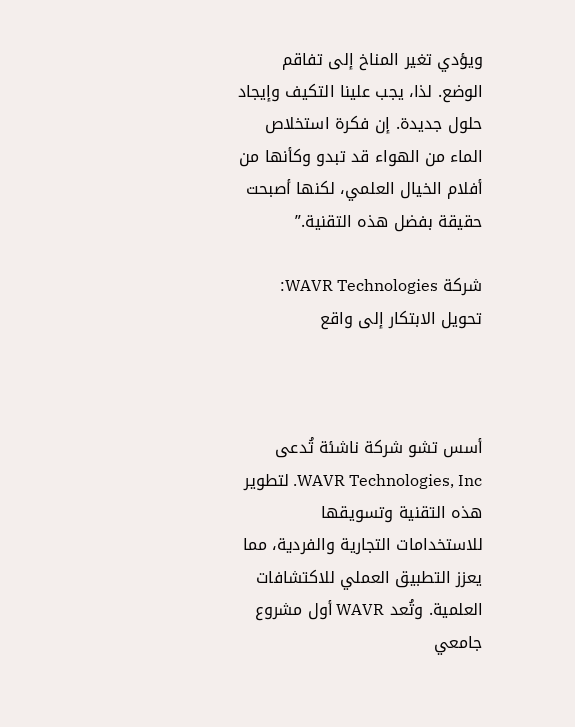ويؤدي تغير المناخ إلى تفاقم الوضع. لذا، يجب علينا التكيف وإيجاد حلول جديدة. إن فكرة استخلاص الماء من الهواء قد تبدو وكأنها من أفلام الخيال العلمي، لكنها أصبحت حقيقة بفضل هذه التقنية.”

شركة WAVR Technologies: تحويل الابتكار إلى واقع



أسس تشو شركة ناشئة تُدعى WAVR Technologies, Inc. لتطوير هذه التقنية وتسويقها للاستخدامات التجارية والفردية، مما يعزز التطبيق العملي للاكتشافات العلمية. وتُعد WAVR أول مشروع جامعي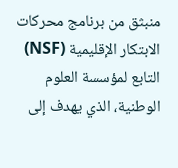منبثق من برنامج محركات الابتكار الإقليمية (NSF) التابع لمؤسسة العلوم الوطنية، الذي يهدف إلى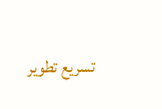تسريع تطوير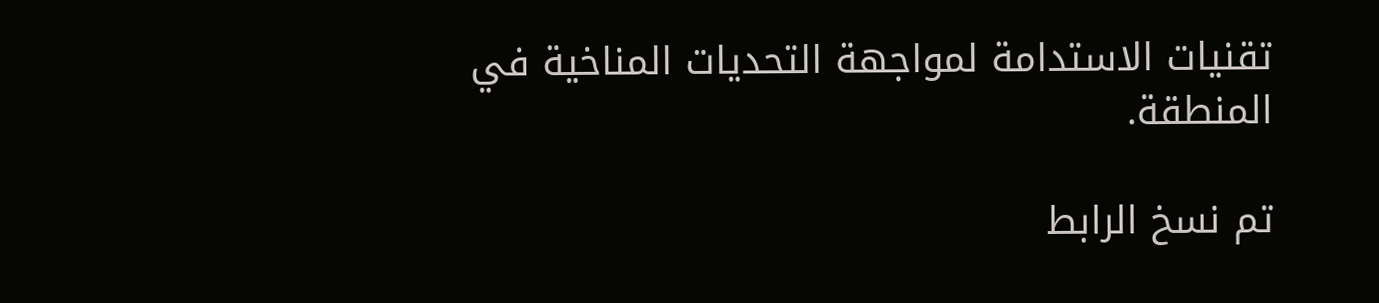تقنيات الاستدامة لمواجهة التحديات المناخية في المنطقة.

تم نسخ الرابط